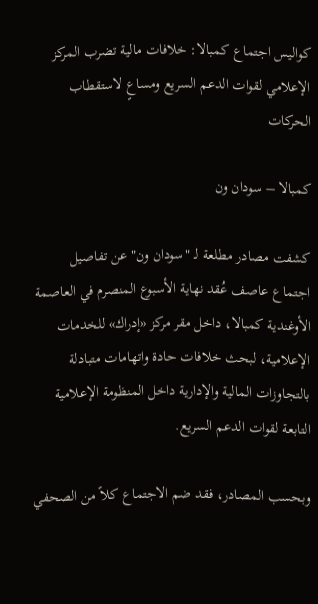كواليس اجتماع كمبالا: خلافات مالية تضرب المركز الإعلامي لقوات الدعم السريع ومساعٍ لاستقطاب الحركات

كمبالا – سودان ون

كشفت مصادر مطلعة لـ "سودان ون" عن تفاصيل اجتماع عاصف عُقد نهاية الأسبوع المنصرم في العاصمة الأوغندية كمبالا، داخل مقر مركز «إدراك» للخدمات الإعلامية، لبحث خلافات حادة واتهامات متبادلة بالتجاوزات المالية والإدارية داخل المنظومة الإعلامية التابعة لقوات الدعم السريع.

وبحسب المصادر، فقد ضم الاجتماع كلاً من الصحفي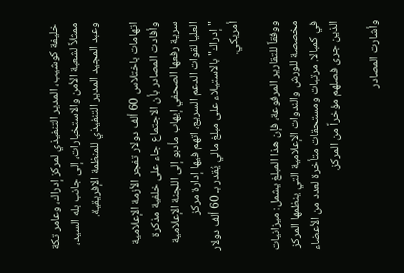خليفة كوشيب، المدير التنفيذي لمركز إدراك، وعامر تكة ممثلاً لشعبة الأمن والاستخبارات، إلى جانب بله السيد، وعبد المجيد المدير التنفيذي للمنظمة الإفريقية.

اتهامات باختلاس 60 ألف دولار تفجر الأزمة الإعلامية وأفادت المصادر بأن الاجتماع جاء على خلفية مذكرة سرية رفعها الصحفي إيهاب مأدبو إلى اللجنة الإعلامية العليا لقوات الدعم السريع، اتهم فيها إدارة مركز "إدراك" بالاستيلاء على مبلغ مالي يُقدر بـ 60 ألف دولار أمريكي.

ووفقاً للتقارير المرفوعة، فإن هذا المبلغ يشمل: ميزانيات مخصصة للورش والندوات الإعلامية التي ينظمها المركز في كمبالا. مرتبات ومستحقات متأخرة لعدد من الأعضاء الذين جرى فصلهم مؤخراً من المركز.

وأشارت المصادر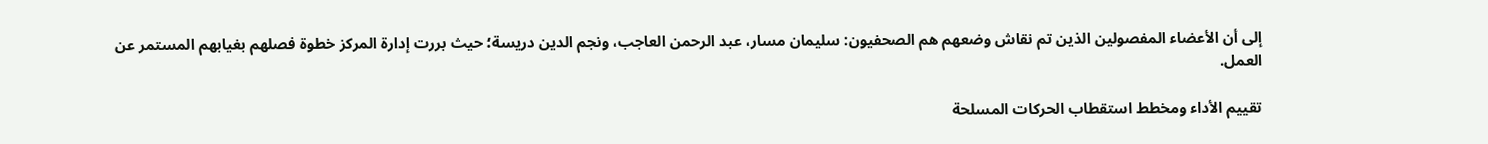إلى أن الأعضاء المفصولين الذين تم نقاش وضعهم هم الصحفيون: سليمان مسار، عبد الرحمن العاجب، ونجم الدين دريسة؛ حيث بررت إدارة المركز خطوة فصلهم بغيابهم المستمر عن العمل.

تقييم الأداء ومخطط استقطاب الحركات المسلحة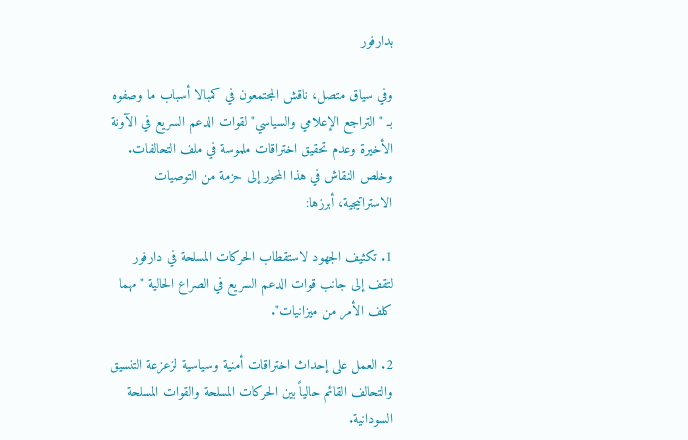بدارفور

وفي سياق متصل، ناقش المجتمعون في كمبالا أسباب ما وصفوه بـ "التراجع الإعلامي والسياسي" لقوات الدعم السريع في الآونة الأخيرة وعدم تحقيق اختراقات ملموسة في ملف التحالفات. وخلص النقاش في هذا المحور إلى حزمة من التوصيات الاستراتيجية، أبرزها:

1. تكثيف الجهود لاستقطاب الحركات المسلحة في دارفور لتقف إلى جانب قوات الدعم السريع في الصراع الحالية "مهما كلف الأمر من ميزانيات".

2. العمل على إحداث اختراقات أمنية وسياسية لزعزعة التنسيق والتحالف القائم حالياً بين الحركات المسلحة والقوات المسلحة السودانية.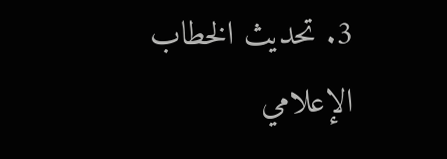3. تحديث الخطاب الإعلامي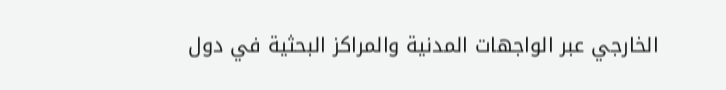الخارجي عبر الواجهات المدنية والمراكز البحثية في دول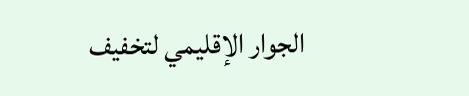الجوار الإقليمي لتخفيف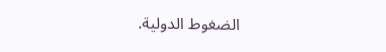الضغوط الدولية.